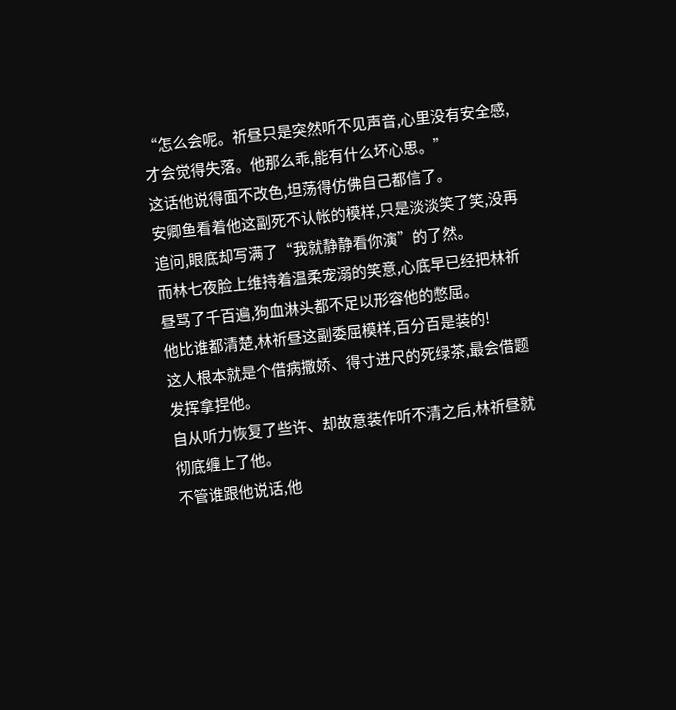“怎么会呢。祈昼只是突然听不见声音,心里没有安全感,才会觉得失落。他那么乖,能有什么坏心思。”
这话他说得面不改色,坦荡得仿佛自己都信了。
安卿鱼看着他这副死不认帐的模样,只是淡淡笑了笑,没再追问,眼底却写满了“我就静静看你演”的了然。
而林七夜脸上维持着温柔宠溺的笑意,心底早已经把林祈昼骂了千百遍,狗血淋头都不足以形容他的憋屈。
他比谁都清楚,林祈昼这副委屈模样,百分百是装的!
这人根本就是个借病撒娇、得寸进尺的死绿茶,最会借题发挥拿捏他。
自从听力恢复了些许、却故意装作听不清之后,林祈昼就彻底缠上了他。
不管谁跟他说话,他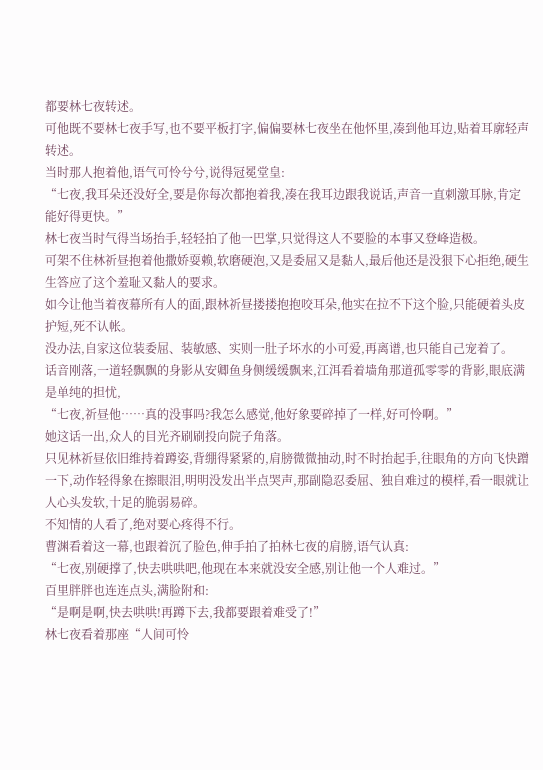都要林七夜转述。
可他既不要林七夜手写,也不要平板打字,偏偏要林七夜坐在他怀里,凑到他耳边,贴着耳廓轻声转述。
当时那人抱着他,语气可怜兮兮,说得冠冕堂皇:
“七夜,我耳朵还没好全,要是你每次都抱着我,凑在我耳边跟我说话,声音一直刺激耳脉,肯定能好得更快。”
林七夜当时气得当场抬手,轻轻拍了他一巴掌,只觉得这人不要脸的本事又登峰造极。
可架不住林祈昼抱着他撒娇耍赖,软磨硬泡,又是委屈又是黏人,最后他还是没狠下心拒绝,硬生生答应了这个羞耻又黏人的要求。
如今让他当着夜幕所有人的面,跟林祈昼搂搂抱抱咬耳朵,他实在拉不下这个脸,只能硬着头皮护短,死不认帐。
没办法,自家这位装委屈、装敏感、实则一肚子坏水的小可爱,再离谱,也只能自己宠着了。
话音刚落,一道轻飘飘的身影从安卿鱼身侧缓缓飘来,江洱看着墙角那道孤零零的背影,眼底满是单纯的担忧,
“七夜,祈昼他……真的没事吗?我怎么感觉,他好象要碎掉了一样,好可怜啊。”
她这话一出,众人的目光齐刷刷投向院子角落。
只见林祈昼依旧维持着蹲姿,背绷得紧紧的,肩膀微微抽动,时不时抬起手,往眼角的方向飞快蹭一下,动作轻得象在擦眼泪,明明没发出半点哭声,那副隐忍委屈、独自难过的模样,看一眼就让人心头发软,十足的脆弱易碎。
不知情的人看了,绝对要心疼得不行。
曹渊看着这一幕,也跟着沉了脸色,伸手拍了拍林七夜的肩膀,语气认真:
“七夜,别硬撑了,快去哄哄吧,他现在本来就没安全感,别让他一个人难过。”
百里胖胖也连连点头,满脸附和:
“是啊是啊,快去哄哄!再蹲下去,我都要跟着难受了!”
林七夜看着那座“人间可怜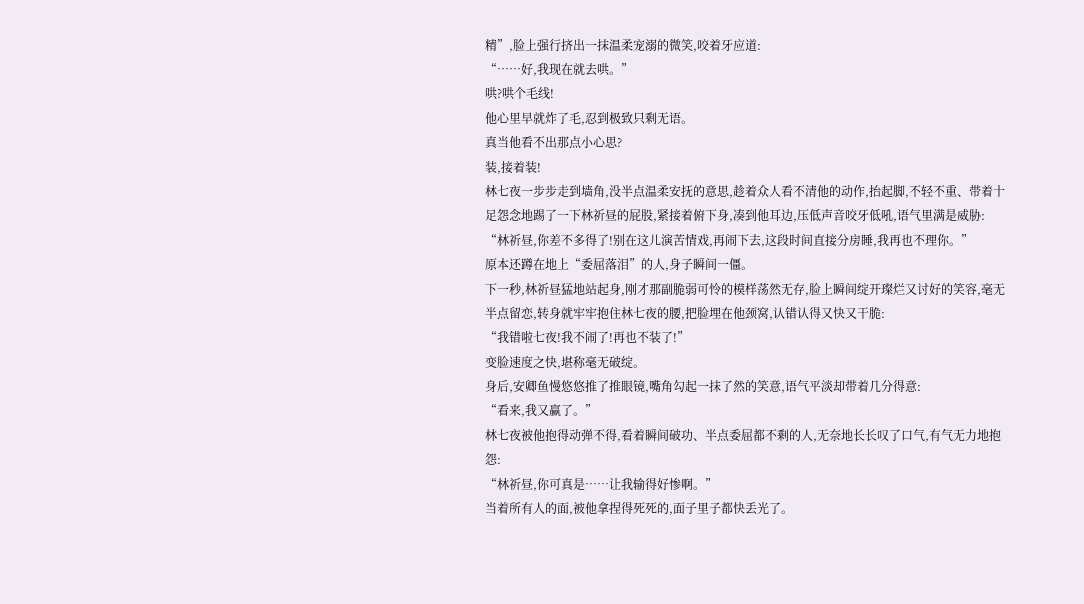精”,脸上强行挤出一抹温柔宠溺的微笑,咬着牙应道:
“……好,我现在就去哄。”
哄?哄个毛线!
他心里早就炸了毛,忍到极致只剩无语。
真当他看不出那点小心思?
装,接着装!
林七夜一步步走到墙角,没半点温柔安抚的意思,趁着众人看不清他的动作,抬起脚,不轻不重、带着十足怨念地踢了一下林祈昼的屁股,紧接着俯下身,凑到他耳边,压低声音咬牙低吼,语气里满是威胁:
“林祈昼,你差不多得了!别在这儿演苦情戏,再闹下去,这段时间直接分房睡,我再也不理你。”
原本还蹲在地上“委屈落泪”的人,身子瞬间一僵。
下一秒,林祈昼猛地站起身,刚才那副脆弱可怜的模样荡然无存,脸上瞬间绽开璨烂又讨好的笑容,毫无半点留恋,转身就牢牢抱住林七夜的腰,把脸埋在他颈窝,认错认得又快又干脆:
“我错啦七夜!我不闹了!再也不装了!”
变脸速度之快,堪称毫无破绽。
身后,安卿鱼慢悠悠推了推眼镜,嘴角勾起一抹了然的笑意,语气平淡却带着几分得意:
“看来,我又赢了。”
林七夜被他抱得动弹不得,看着瞬间破功、半点委屈都不剩的人,无奈地长长叹了口气,有气无力地抱怨:
“林祈昼,你可真是……让我输得好惨啊。”
当着所有人的面,被他拿捏得死死的,面子里子都快丢光了。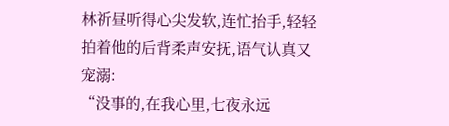林祈昼听得心尖发软,连忙抬手,轻轻拍着他的后背柔声安抚,语气认真又宠溺:
“没事的,在我心里,七夜永远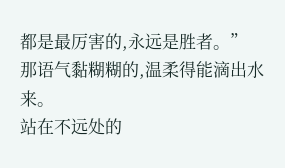都是最厉害的,永远是胜者。”
那语气黏糊糊的,温柔得能滴出水来。
站在不远处的